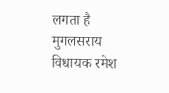लगता है मुगलसराय विधायक रमेश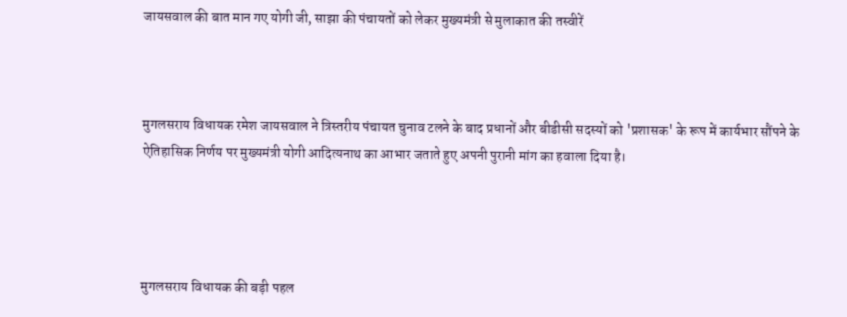जायसवाल की बात मान गए योगी जी, साझा की पंचायतों को लेकर मुख्यमंत्री से मुलाकात की तस्वीरें



मुगलसराय विधायक रमेश जायसवाल ने त्रिस्तरीय पंचायत चुनाव टलने के बाद प्रधानों और बीडीसी सदस्यों को 'प्रशासक' के रूप में कार्यभार सौंपने के ऐतिहासिक निर्णय पर मुख्यमंत्री योगी आदित्यनाथ का आभार जताते हुए अपनी पुरानी मांग का हवाला दिया है।




मुगलसराय विधायक की बड़ी पहल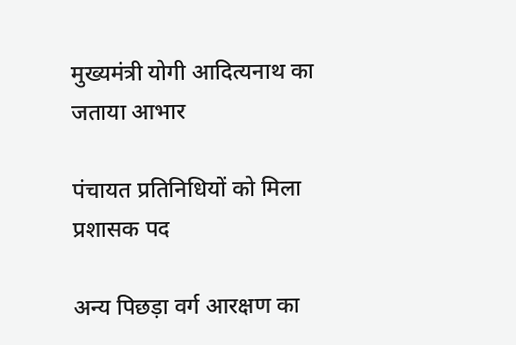मुख्यमंत्री योगी आदित्यनाथ का जताया आभार

पंचायत प्रतिनिधियों को मिला प्रशासक पद

अन्य पिछड़ा वर्ग आरक्षण का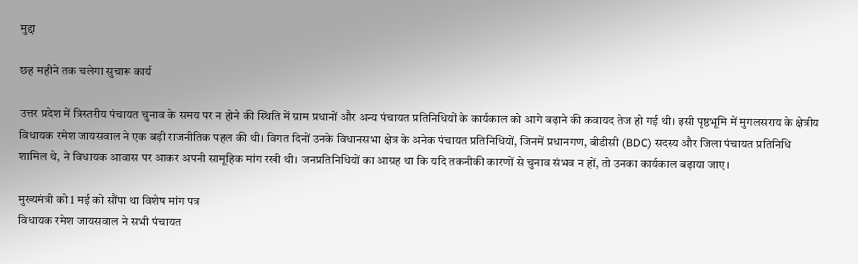मुद्दा

छह महीने तक चलेगा सुचारू कार्य

उत्तर प्रदेश में त्रिस्तरीय पंचायत चुनाव के समय पर न होने की स्थिति में ग्राम प्रधानों और अन्य पंचायत प्रतिनिधियों के कार्यकाल को आगे बढ़ाने की कवायद तेज हो गई थी। इसी पृष्ठभूमि में मुगलसराय के क्षेत्रीय विधायक रमेश जायसवाल ने एक बड़ी राजनीतिक पहल की थी। विगत दिनों उनके विधानसभा क्षेत्र के अनेक पंचायत प्रतिनिधियों, जिनमें प्रधानगण, बीडीसी (BDC) सदस्य और जिला पंचायत प्रतिनिधि शामिल थे, ने विधायक आवास पर आकर अपनी सामूहिक मांग रखी थी। जनप्रतिनिधियों का आग्रह था कि यदि तकनीकी कारणों से चुनाव संभव न हों, तो उनका कार्यकाल बढ़ाया जाए।

मुख्यमंत्री को 1 मई को सौंपा था विशेष मांग पत्र
विधायक रमेश जायसवाल ने सभी पंचायत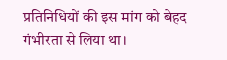प्रतिनिधियों की इस मांग को बेहद गंभीरता से लिया था।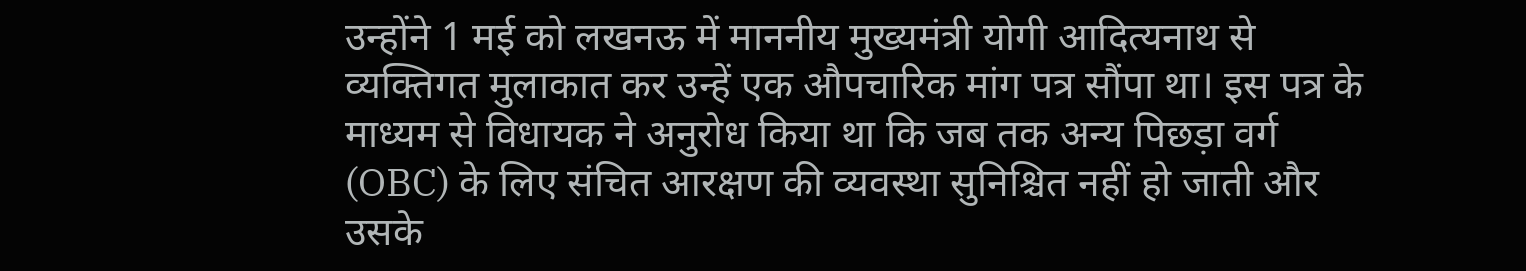उन्होंने 1 मई को लखनऊ में माननीय मुख्यमंत्री योगी आदित्यनाथ से व्यक्तिगत मुलाकात कर उन्हें एक औपचारिक मांग पत्र सौंपा था। इस पत्र के माध्यम से विधायक ने अनुरोध किया था कि जब तक अन्य पिछड़ा वर्ग (OBC) के लिए संचित आरक्षण की व्यवस्था सुनिश्चित नहीं हो जाती और उसके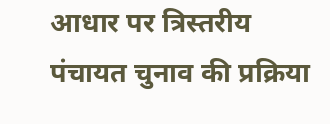आधार पर त्रिस्तरीय पंचायत चुनाव की प्रक्रिया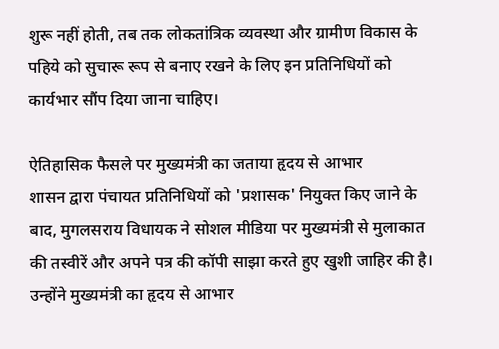शुरू नहीं होती, तब तक लोकतांत्रिक व्यवस्था और ग्रामीण विकास के पहिये को सुचारू रूप से बनाए रखने के लिए इन प्रतिनिधियों को कार्यभार सौंप दिया जाना चाहिए।

ऐतिहासिक फैसले पर मुख्यमंत्री का जताया हृदय से आभार
शासन द्वारा पंचायत प्रतिनिधियों को 'प्रशासक' नियुक्त किए जाने के बाद, मुगलसराय विधायक ने सोशल मीडिया पर मुख्यमंत्री से मुलाकात की तस्वीरें और अपने पत्र की कॉपी साझा करते हुए खुशी जाहिर की है। उन्होंने मुख्यमंत्री का हृदय से आभार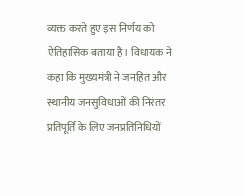व्यक्त करते हुए इस निर्णय को ऐतिहासिक बताया है। विधायक ने कहा कि मुख्यमंत्री ने जनहित और स्थानीय जनसुविधाओं की निरंतर प्रतिपूर्ति के लिए जनप्रतिनिधियों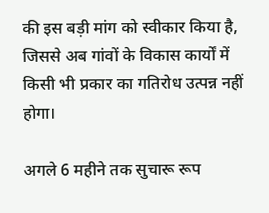की इस बड़ी मांग को स्वीकार किया है, जिससे अब गांवों के विकास कार्यों में किसी भी प्रकार का गतिरोध उत्पन्न नहीं होगा।

अगले 6 महीने तक सुचारू रूप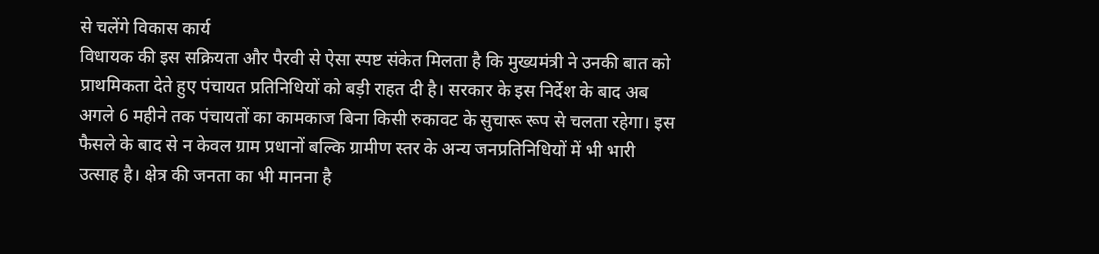से चलेंगे विकास कार्य
विधायक की इस सक्रियता और पैरवी से ऐसा स्पष्ट संकेत मिलता है कि मुख्यमंत्री ने उनकी बात को प्राथमिकता देते हुए पंचायत प्रतिनिधियों को बड़ी राहत दी है। सरकार के इस निर्देश के बाद अब अगले 6 महीने तक पंचायतों का कामकाज बिना किसी रुकावट के सुचारू रूप से चलता रहेगा। इस फैसले के बाद से न केवल ग्राम प्रधानों बल्कि ग्रामीण स्तर के अन्य जनप्रतिनिधियों में भी भारी उत्साह है। क्षेत्र की जनता का भी मानना है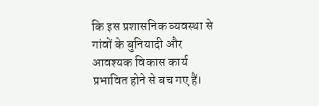कि इस प्रशासनिक व्यवस्था से गांवों के बुनियादी और आवश्यक विकास कार्य प्रभावित होने से बच गए हैं।